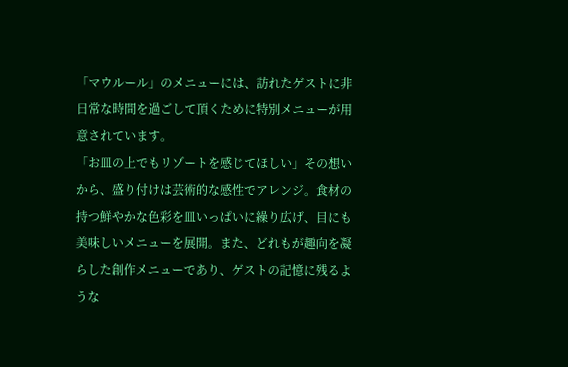「マウルール」のメニューには、訪れたゲストに非日常な時間を過ごして頂くために特別メニューが用意されています。
「お皿の上でもリゾートを感じてほしい」その想いから、盛り付けは芸術的な感性でアレンジ。食材の持つ鮮やかな色彩を皿いっぱいに繰り広げ、目にも美味しいメニューを展開。また、どれもが趣向を凝らした創作メニューであり、ゲストの記憶に残るような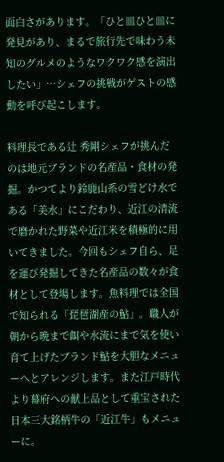面白さがあります。「ひと皿ひと皿に発見があり、まるで旅行先で味わう未知のグルメのようなワクワク感を演出したい」…シェフの挑戦がゲストの感動を呼び起こします。

料理長である辻 秀剛シェフが挑んだのは地元ブランドの名産品・食材の発掘。かつてより鈴鹿山系の雪どけ水である「美水」にこだわり、近江の清流で磨かれた野菜や近江米を積極的に用いてきました。今回もシェフ自ら、足を運び発掘してきた名産品の数々が食材として登場します。魚料理では全国で知られる「琵琶湖産の鮎」。職人が朝から晩まで餌や水流にまで気を使い育て上げたブランド鮎を大胆なメニューへとアレンジします。また江戸時代より幕府への献上品として重宝された日本三大銘柄牛の「近江牛」もメニューに。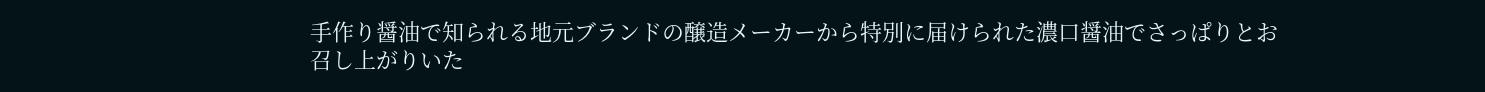手作り醤油で知られる地元ブランドの醸造メーカーから特別に届けられた濃口醤油でさっぱりとお召し上がりいた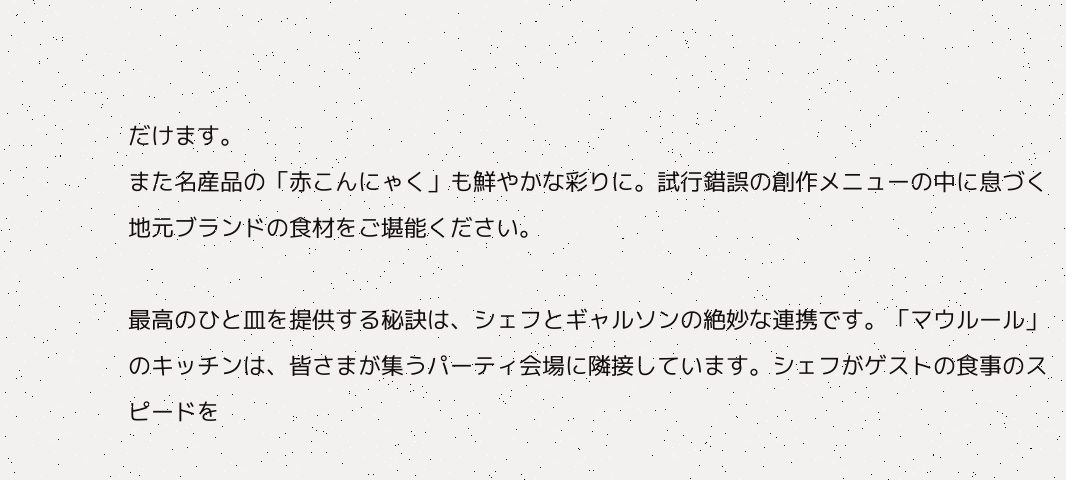だけます。
また名産品の「赤こんにゃく」も鮮やかな彩りに。試行錯誤の創作メニューの中に息づく地元ブランドの食材をご堪能ください。

最高のひと皿を提供する秘訣は、シェフとギャルソンの絶妙な連携です。「マウルール」のキッチンは、皆さまが集うパーティ会場に隣接しています。シェフがゲストの食事のスピードを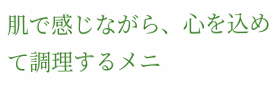肌で感じながら、心を込めて調理するメニ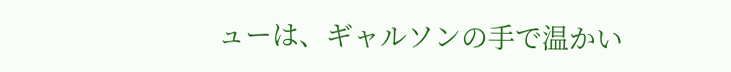ューは、ギャルソンの手で温かい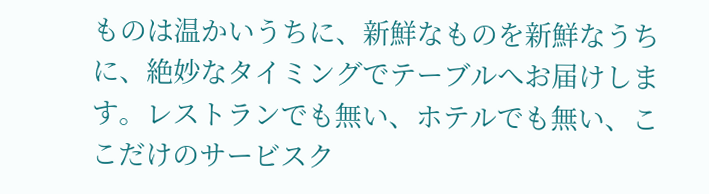ものは温かいうちに、新鮮なものを新鮮なうちに、絶妙なタイミングでテーブルへお届けします。レストランでも無い、ホテルでも無い、ここだけのサービスク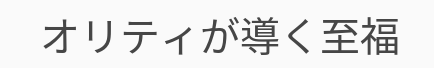オリティが導く至福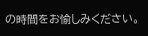の時間をお愉しみください。